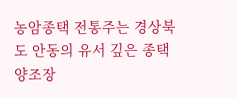농암종택 전통주는 경상북도 안동의 유서 깊은 종택 양조장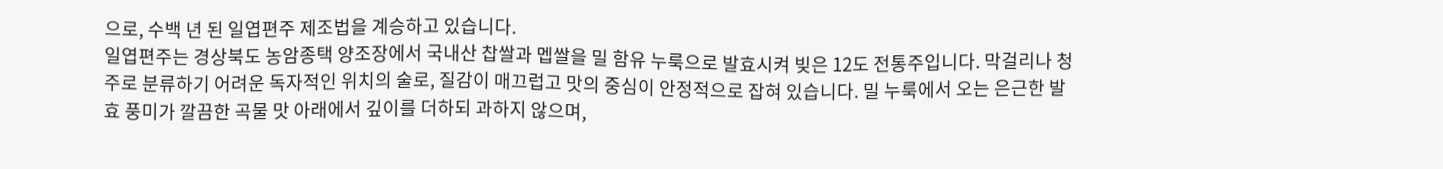으로, 수백 년 된 일엽편주 제조법을 계승하고 있습니다.
일엽편주는 경상북도 농암종택 양조장에서 국내산 찹쌀과 멥쌀을 밀 함유 누룩으로 발효시켜 빚은 12도 전통주입니다. 막걸리나 청주로 분류하기 어려운 독자적인 위치의 술로, 질감이 매끄럽고 맛의 중심이 안정적으로 잡혀 있습니다. 밀 누룩에서 오는 은근한 발효 풍미가 깔끔한 곡물 맛 아래에서 깊이를 더하되 과하지 않으며,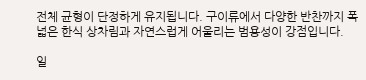전체 균형이 단정하게 유지됩니다. 구이류에서 다양한 반찬까지 폭넓은 한식 상차림과 자연스럽게 어울리는 범용성이 강점입니다.

일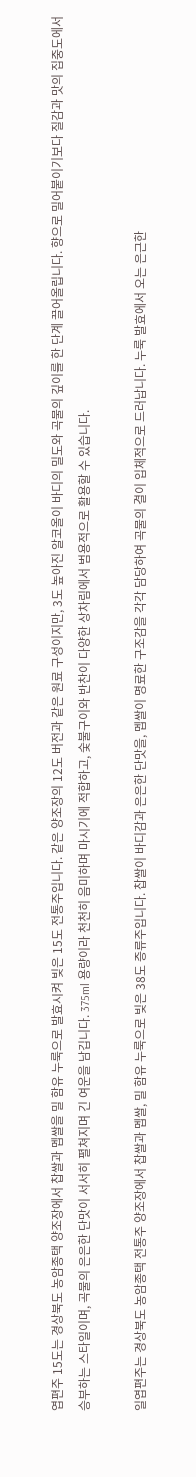엽편주 15도는 경상북도 농암종택 양조장에서 찹쌀과 멥쌀을 밀 함유 누룩으로 발효시켜 빚은 15도 전통주입니다. 같은 양조장의 12도 버전과 같은 원료 구성이지만, 3도 높아진 알코올이 바디의 밀도와 곡물의 깊이를 한 단계 끌어올립니다. 향으로 밀어붙이기보다 질감과 맛의 집중도에서 승부하는 스타일이며, 곡물의 은은한 단맛이 서서히 펼쳐지며 긴 여운을 남깁니다. 375ml 용량이라 천천히 음미하며 마시기에 적합하고, 숯불구이와 반찬이 다양한 상차림에서 범용적으로 활용할 수 있습니다.

일엽편주는 경상북도 농암종택 전통주 양조장에서 찹쌀과 멥쌀, 밀 함유 누룩으로 빚은 38도 증류주입니다. 찹쌀이 바디감과 은은한 단맛을, 멥쌀이 명료한 구조감을 각각 담당하여 곡물의 결이 입체적으로 드러납니다. 누룩 발효에서 오는 은근한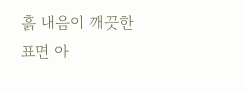흙 내음이 깨끗한 표면 아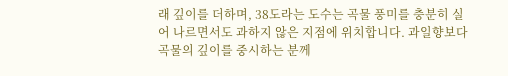래 깊이를 더하며, 38도라는 도수는 곡물 풍미를 충분히 실어 나르면서도 과하지 않은 지점에 위치합니다. 과일향보다 곡물의 깊이를 중시하는 분께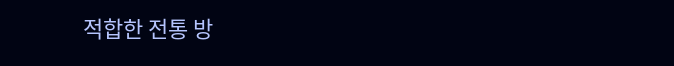적합한 전통 방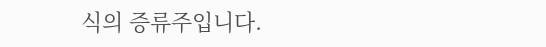식의 증류주입니다.